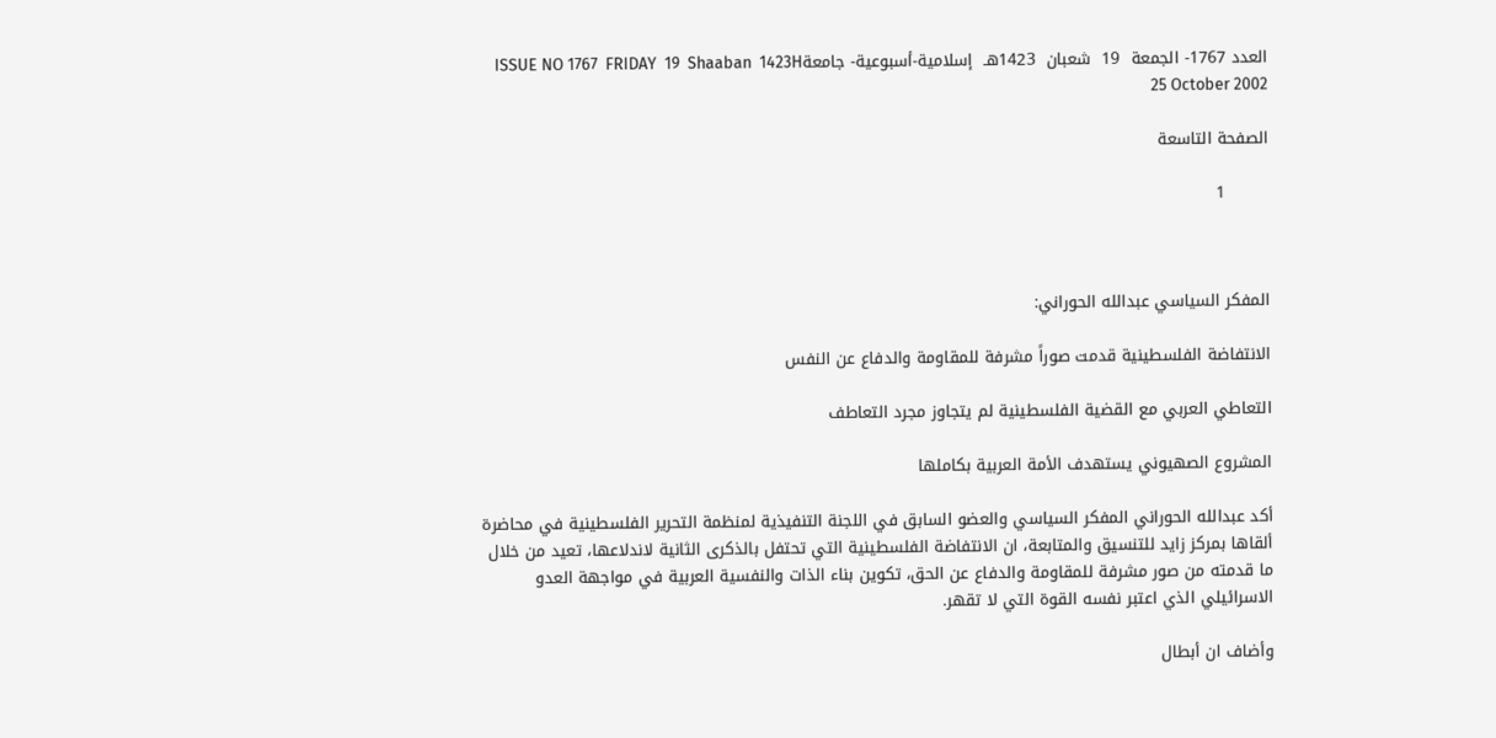العدد 1767- الجمعة  19  شعبان  1423هـ  إسلامية-أسبوعية- جامعةISSUE NO 1767  FRIDAY  19  Shaaban  1423H 25 October 2002

الصفحة التاسعة

        1



المفكر السياسي عبدالله الحوراني:

الانتفاضة الفلسطينية قدمت صوراً مشرفة للمقاومة والدفاع عن النفس

التعاطي العربي مع القضية الفلسطينية لم يتجاوز مجرد التعاطف

المشروع الصهيوني يستهدف الأمة العربية بكاملها

أكد عبدالله الحوراني المفكر السياسي والعضو السابق في اللجنة التنفيذية لمنظمة التحرير الفلسطينية في محاضرة ألقاها بمركز زايد للتنسيق والمتابعة، ان الانتفاضة الفلسطينية التي تحتفل بالذكرى الثانية لاندلاعها، تعيد من خلال ما قدمته من صور مشرفة للمقاومة والدفاع عن الحق، تكوين بناء الذات والنفسية العربية في مواجهة العدو الاسرائيلي الذي اعتبر نفسه القوة التي لا تقهر.

وأضاف ان أبطال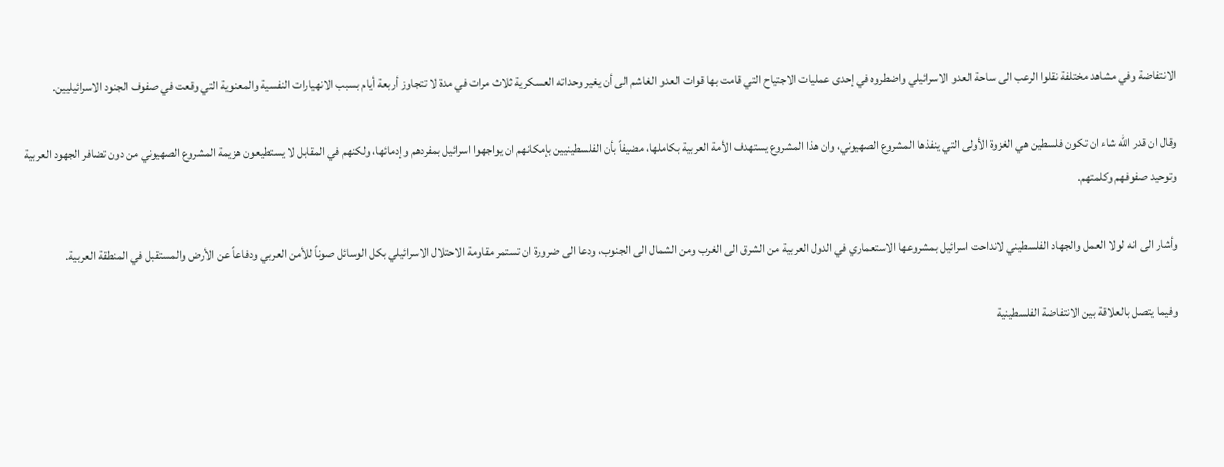الانتفاضة وفي مشاهد مختلفة نقلوا الرعب الى ساحة العدو الاسرائيلي واضطروه في إحدى عمليات الاجتياح التي قامت بها قوات العدو الغاشم الى أن يغير وحداته العسكرية ثلاث مرات في مدة لا تتجاوز أربعة أيام بسبب الانهيارات النفسية والمعنوية التي وقعت في صفوف الجنود الاسرائيليين.

وقال ان قدر الله شاء ان تكون فلسطين هي الغزوة الأولى التي ينفذها المشروع الصهيوني، وان هذا المشروع يستهدف الأمة العربية بكاملها، مضيفاً بأن الفلسطينيين بإمكانهم ان يواجهوا اسرائيل بمفردهم وإدمائها، ولكنهم في المقابل لا يستطيعون هزيمة المشروع الصهيوني من دون تضافر الجهود العربية وتوحيد صفوفهم وكلمتهم.

وأشار الى انه لولا العمل والجهاد الفلسطيني لانداحت اسرائيل بمشروعها الاستعماري في الدول العربية من الشرق الى الغرب ومن الشمال الى الجنوب، ودعا الى ضرورة ان تستمر مقاومة الاحتلال الاسرائيلي بكل الوسائل صوناً للأمن العربي ودفاعاً عن الأرض والمستقبل في المنطقة العربية.

وفيما يتصل بالعلاقة بين الانتفاضة الفلسطينية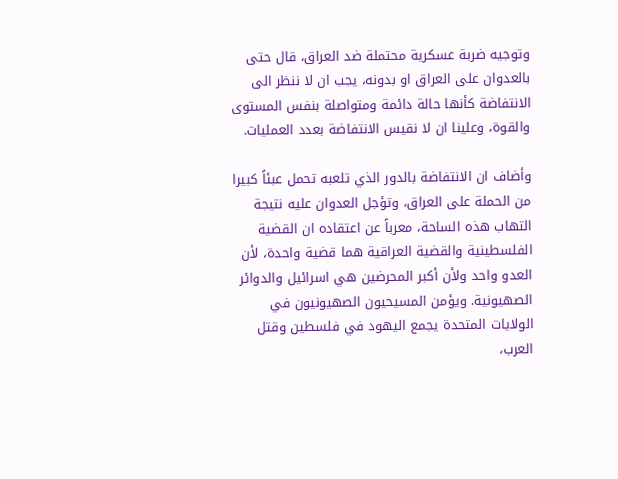وتوجيه ضربة عسكرية محتملة ضد العراق، قال حتى بالعدوان على العراق او بدونه، يجب ان لا ننظر الى الانتفاضة كأنها حالة دائمة ومتواصلة بنفس المستوى والقوة، وعلينا ان لا نقيس الانتفاضة بعدد العمليات.

وأضاف ان الانتفاضة بالدور الذي تلعبه تحمل عبئاً كبيرا من الحملة على العراق، وتؤجل العدوان عليه نتيجة التهاب هذه الساحة، معرباً عن اعتقاده ان القضية الفلسطينية والقضية العراقية هما قضية واحدة، لأن العدو واحد ولأن أكبر المحرضين هي اسرائيل والدوائر الصهيونية. ويؤمن المسيحيون الصهيونيون في الولايات المتحدة يجمع اليهود في فلسطين وقتل العرب،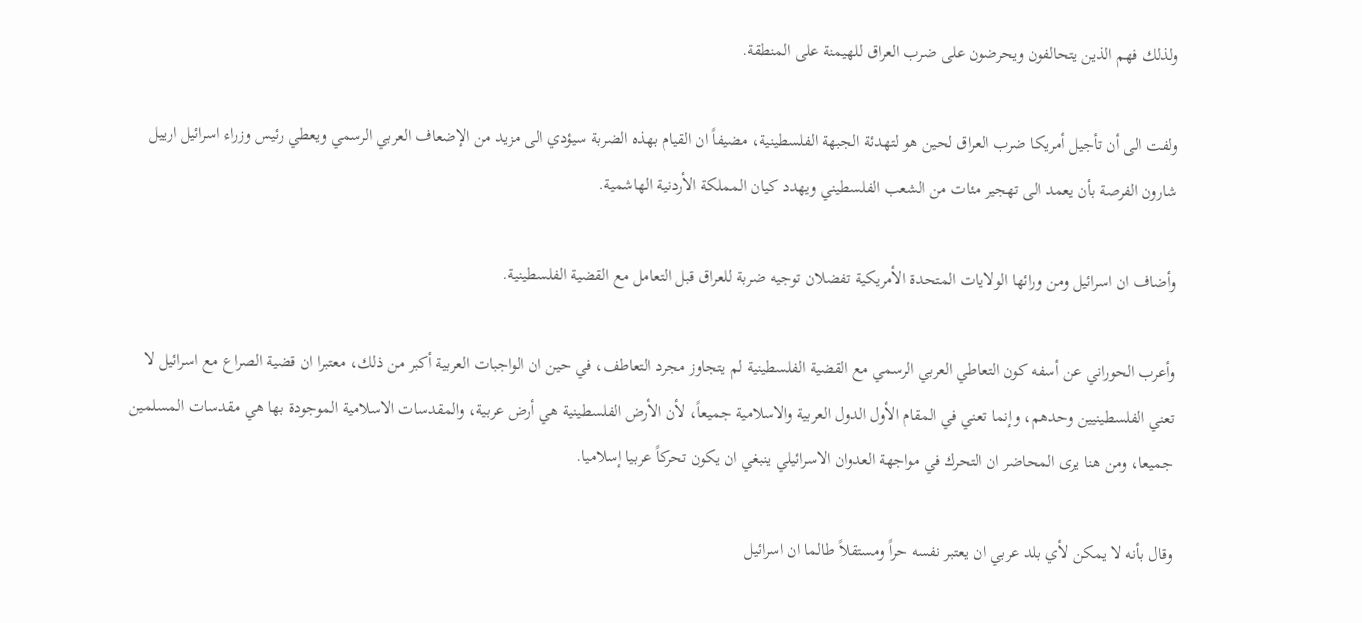ولذلك فهم الذين يتحالفون ويحرضون على ضرب العراق للهيمنة على المنطقة.

ولفت الى أن تأجيل أمريكا ضرب العراق لحين هو لتهدئة الجبهة الفلسطينية، مضيفاً ان القيام بهذه الضربة سيؤدي الى مزيد من الإضعاف العربي الرسمي ويعطي رئيس وزراء اسرائيل ارييل شارون الفرصة بأن يعمد الى تهجير مئات من الشعب الفلسطيني ويهدد كيان المملكة الأردنية الهاشمية.

وأضاف ان اسرائيل ومن ورائها الولايات المتحدة الأمريكية تفضلان توجيه ضربة للعراق قبل التعامل مع القضية الفلسطينية.

وأعرب الحوراني عن أسفه كون التعاطي العربي الرسمي مع القضية الفلسطينية لم يتجاوز مجرد التعاطف، في حين ان الواجبات العربية أكبر من ذلك، معتبرا ان قضية الصراع مع اسرائيل لا تعني الفلسطينيين وحدهم، وإنما تعني في المقام الأول الدول العربية والاسلامية جميعاً، لأن الأرض الفلسطينية هي أرض عربية، والمقدسات الاسلامية الموجودة بها هي مقدسات المسلمين جميعا، ومن هنا يرى المحاضر ان التحرك في مواجهة العدوان الاسرائيلي ينبغي ان يكون تحركاً عربيا إسلاميا.

وقال بأنه لا يمكن لأي بلد عربي ان يعتبر نفسه حراً ومستقلاً طالما ان اسرائيل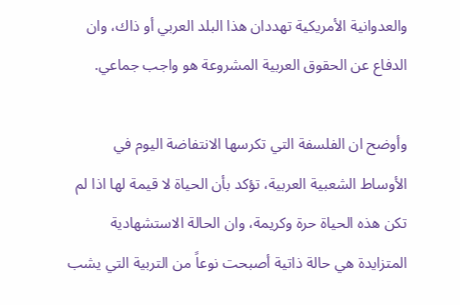والعدوانية الأمريكية تهددان هذا البلد العربي أو ذاك، وان الدفاع عن الحقوق العربية المشروعة هو واجب جماعي.

وأوضح ان الفلسفة التي تكرسها الانتفاضة اليوم في الأوساط الشعبية العربية، تؤكد بأن الحياة لا قيمة لها اذا لم تكن هذه الحياة حرة وكريمة، وان الحالة الاستشهادية المتزايدة هي حالة ذاتية أصبحت نوعاً من التربية التي يشب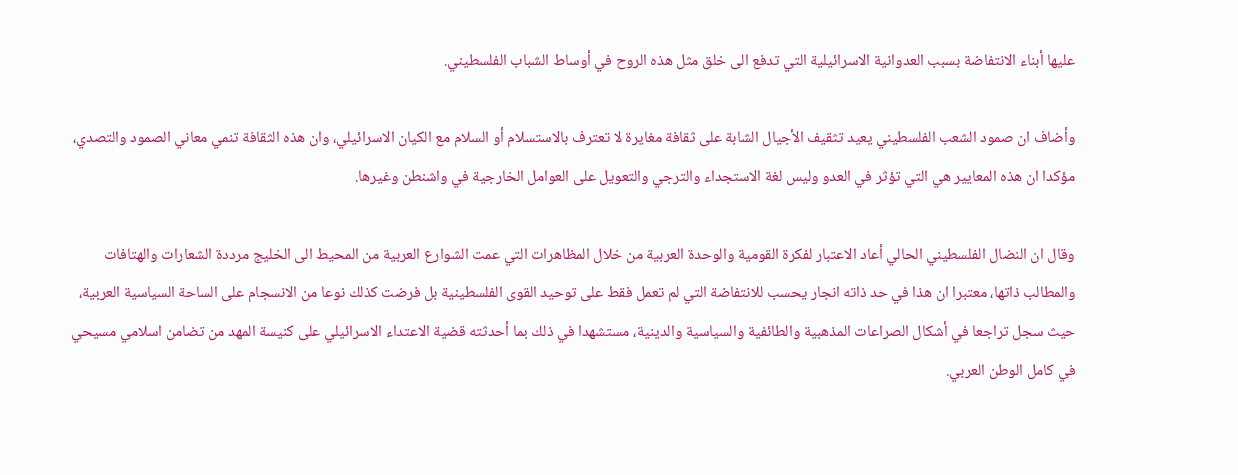عليها أبناء الانتفاضة بسبب العدوانية الاسرائيلية التي تدفع الى خلق مثل هذه الروح في أوساط الشباب الفلسطيني.

وأضاف ان صمود الشعب الفلسطيني يعيد تثقيف الأجيال الشابة على ثقافة مغايرة لا تعترف بالاستسلام أو السلام مع الكيان الاسرائيلي، وان هذه الثقافة تنمي معاني الصمود والتصدي، مؤكدا ان هذه المعايير هي التي تؤثر في العدو وليس لغة الاستجداء والترجي والتعويل على العوامل الخارجية في واشنطن وغيرها.

وقال ان النضال الفلسطيني الحالي أعاد الاعتبار لفكرة القومية والوحدة العربية من خلال المظاهرات التي عمت الشوارع العربية من المحيط الى الخليج مرددة الشعارات والهتافات والمطالب ذاتها، معتبرا ان هذا في حد ذاته انجار يحسب للانتفاضة التي لم تعمل فقط على توحيد القوى الفلسطينية بل فرضت كذلك نوعا من الانسجام على الساحة السياسية العربية، حيث سجل تراجعا في أشكال الصراعات المذهبية والطائفية والسياسية والدينية، مستشهدا في ذلك بما أحدثته قضية الاعتداء الاسرائيلي على كنيسة المهد من تضامن اسلامي مسيحي في كامل الوطن العربي.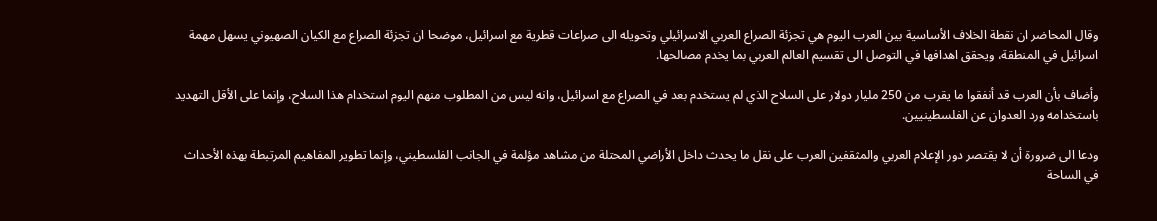وقال المحاضر ان نقطة الخلاف الأساسية بين العرب اليوم هي تجزئة الصراع العربي الاسرائيلي وتحويله الى صراعات قطرية مع اسرائيل، موضحا ان تجزئة الصراع مع الكيان الصهيوني يسهل مهمة اسرائيل في المنطقة، ويحقق اهدافها في التوصل الى تقسيم العالم العربي بما يخدم مصالحها.

وأضاف بأن العرب قد أنفقوا ما يقرب من 250 مليار دولار على السلاح الذي لم يستخدم بعد في الصراع مع اسرائيل، وانه ليس من المطلوب منهم اليوم استخدام هذا السلاح، وإنما على الأقل التهديد باستخدامه ورد العدوان عن الفلسطينيين.

ودعا الى ضرورة أن لا يقتصر دور الإعلام العربي والمثقفين العرب على نقل ما يحدث داخل الأراضي المحتلة من مشاهد مؤلمة في الجانب الفلسطيني، وإنما تطوير المفاهيم المرتبطة بهذه الأحداث في الساحة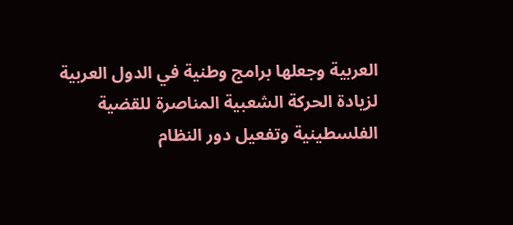العربية وجعلها برامج وطنية في الدول العربية لزيادة الحركة الشعبية المناصرة للقضية الفلسطينية وتفعيل دور النظام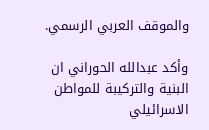والموقف العربي الرسمي.

وأكد عبدالله الحوراني ان البنية والتركيبة للمواطن الاسرائيلي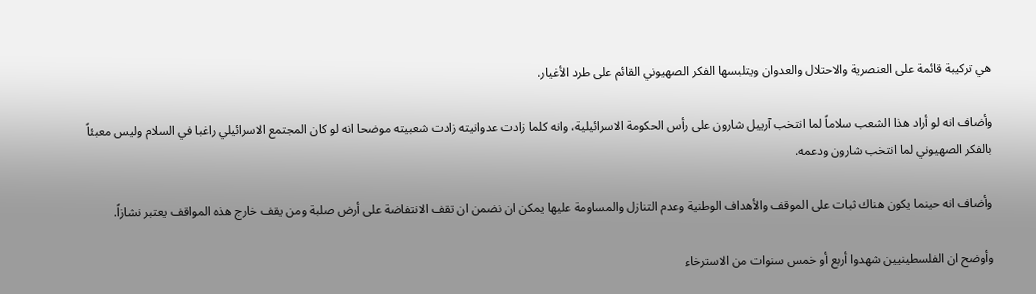هي تركيبة قائمة على العنصرية والاحتلال والعدوان ويتلبسها الفكر الصهيوني القائم على طرد الأغيار.

وأضاف انه لو أراد هذا الشعب سلاماً لما انتخب آرييل شارون على رأس الحكومة الاسرائيلية، وانه كلما زادت عدوانيته زادت شعبيته موضحا انه لو كان المجتمع الاسرائيلي راغبا في السلام وليس معبئاً بالفكر الصهيوني لما انتخب شارون ودعمه.

وأضاف انه حينما يكون هناك ثبات على الموقف والأهداف الوطنية وعدم التنازل والمساومة عليها يمكن ان نضمن ان تقف الانتفاضة على أرض صلبة ومن يقف خارج هذه المواقف يعتبر نشازاً.

وأوضح ان الفلسطينيين شهدوا أربع أو خمس سنوات من الاسترخاء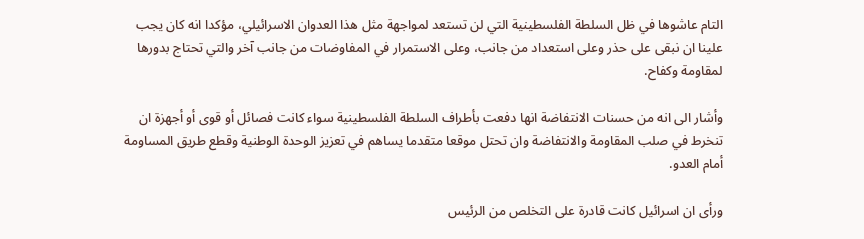التام عاشوها في ظل السلطة الفلسطينية التي لن تستعد لمواجهة مثل هذا العدوان الاسرائيلي، مؤكدا انه كان يجب علينا ان نبقى على حذر وعلى استعداد من جانب، وعلى الاستمرار في المفاوضات من جانب آخر والتي تحتاج بدورها لمقاومة وكفاح.

وأشار الى انه من حسنات الانتفاضة انها دفعت بأطراف السلطة الفلسطينية سواء كانت فصائل أو قوى أو أجهزة ان تنخرط في صلب المقاومة والانتفاضة وان تحتل موقعا متقدما يساهم في تعزيز الوحدة الوطنية وقطع طريق المساومة أمام العدو.

ورأى ان اسرائيل كانت قادرة على التخلص من الرئيس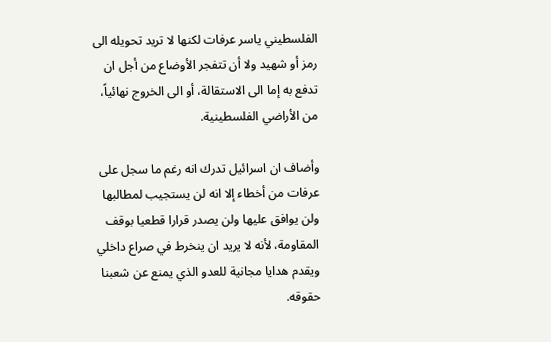الفلسطيني ياسر عرفات لكنها لا تريد تحويله الى رمز أو شهيد ولا أن تتفجر الأوضاع من أجل ان تدفع به إما الى الاستقالة، أو الى الخروج نهائياً، من الأراضي الفلسطينية.

وأضاف ان اسرائيل تدرك انه رغم ما سجل على عرفات من أخطاء إلا انه لن يستجيب لمطالبها ولن يوافق عليها ولن يصدر قرارا قطعيا بوقف المقاومة، لأنه لا يريد ان ينخرط في صراع داخلي ويقدم هدايا مجانية للعدو الذي يمنع عن شعبنا حقوقه.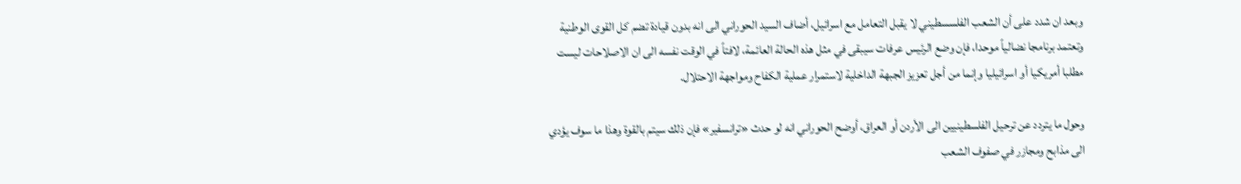وبعد ان شدد على أن الشعب الفلسسطيني لا يقبل التعامل مع اسرائيل، أضاف السيد الحوراني الى انه بدون قيادة تضم كل القوى الوطنية وتعتمد برنامجا نضالياً موحدا، فإن وضع الرئيس عرفات سيبقى في مثل هذه الحالة العائمة، لافتاً في الوقت نفسه الى ان الاصلاحات ليست مطلبا أمريكيا أو اسرائيليا وإنما من أجل تعزيز الجبهة الداخلية لاستمرار عملية الكفاح ومواجهة الاحتلال.

وحول ما يتردد عن ترحيل الفلسطينيين الى الأردن أو العراق، أوضح الحوراني انه لو حدث «ترانسفير» فإن ذلك سيتم بالقوة وهذا ما سوف يؤدي الى مذابح ومجازر في صفوف الشعب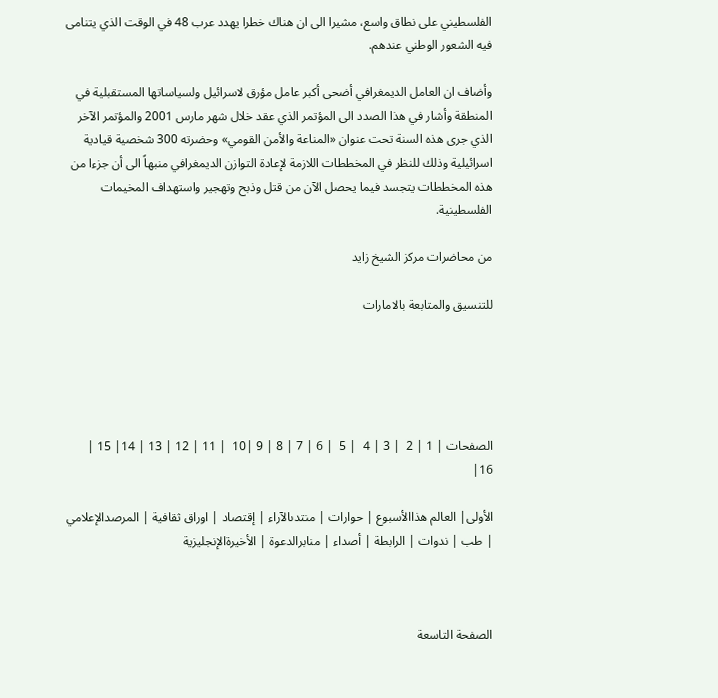الفلسطيني على نطاق واسع، مشيرا الى ان هناك خطرا يهدد عرب 48 في الوقت الذي يتنامى فيه الشعور الوطني عندهم.

وأضاف ان العامل الديمغرافي أضحى أكبر عامل مؤرق لاسرائيل ولسياساتها المستقبلية في المنطقة وأشار في هذا الصدد الى المؤتمر الذي عقد خلال شهر مارس 2001 والمؤتمر الآخر الذي جرى هذه السنة تحت عنوان «المناعة والأمن القومي» وحضرته 300 شخصية قيادية اسرائيلية وذلك للنظر في المخططات اللازمة لإعادة التوازن الديمغرافي منبهاً الى أن جزءا من هذه المخططات يتجسد فيما يحصل الآن من قتل وذبح وتهجير واستهداف المخيمات الفلسطينية.

من محاضرات مركز الشيخ زايد

للتنسيق والمتابعة بالامارات





الصفحات | 1 | 2  | 3 | 4  | 5  | 6 | 7 | 8 | 9 |10  | 11 | 12 | 13 | 14| 15 | 16|

الأولى| العالم هذاالأسبوع | حوارات | منتدىالآراء | إقتصاد | اوراق ثقافية | المرصدالإعلامي | طب | ندوات | الرابطة | أصداء | منابرالدعوة | الأخيرةالإنجليزية



الصفحة التاسعة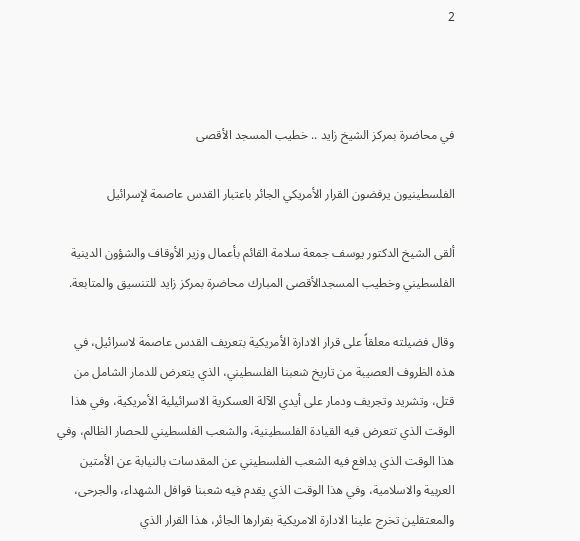2



في محاضرة بمركز الشيخ زايد .. خطيب المسجد الأقصى

الفلسطينيون يرفضون القرار الأمريكي الجائر باعتبار القدس عاصمة لإسرائيل

ألقى الشيخ الدكتور يوسف جمعة سلامة القائم بأعمال وزير الأوقاف والشؤون الدينية الفلسطيني وخطيب المسجدالأقصى المبارك محاضرة بمركز زايد للتنسيق والمتابعة.

وقال فضيلته معلقاً على قرار الادارة الأمريكية بتعريف القدس عاصمة لاسرائيل، في هذه الظروف العصيبة من تاريخ شعبنا الفلسطيني، الذي يتعرض للدمار الشامل من قتل، وتشريد وتجريف ودمار على أيدي الآلة العسكرية الاسرائيلية الأمريكية، وفي هذا الوقت الذي تتعرض فيه القيادة الفلسطينية، والشعب الفلسطيني للحصار الظالم، وفي هذا الوقت الذي يدافع فيه الشعب الفلسطيني عن المقدسات بالنيابة عن الأمتين العربية والاسلامية، وفي هذا الوقت الذي يقدم فيه شعبنا قوافل الشهداء، والجرحى، والمعتقلين تخرج علينا الادارة الامريكية بقرارها الجائر، هذا القرار الذي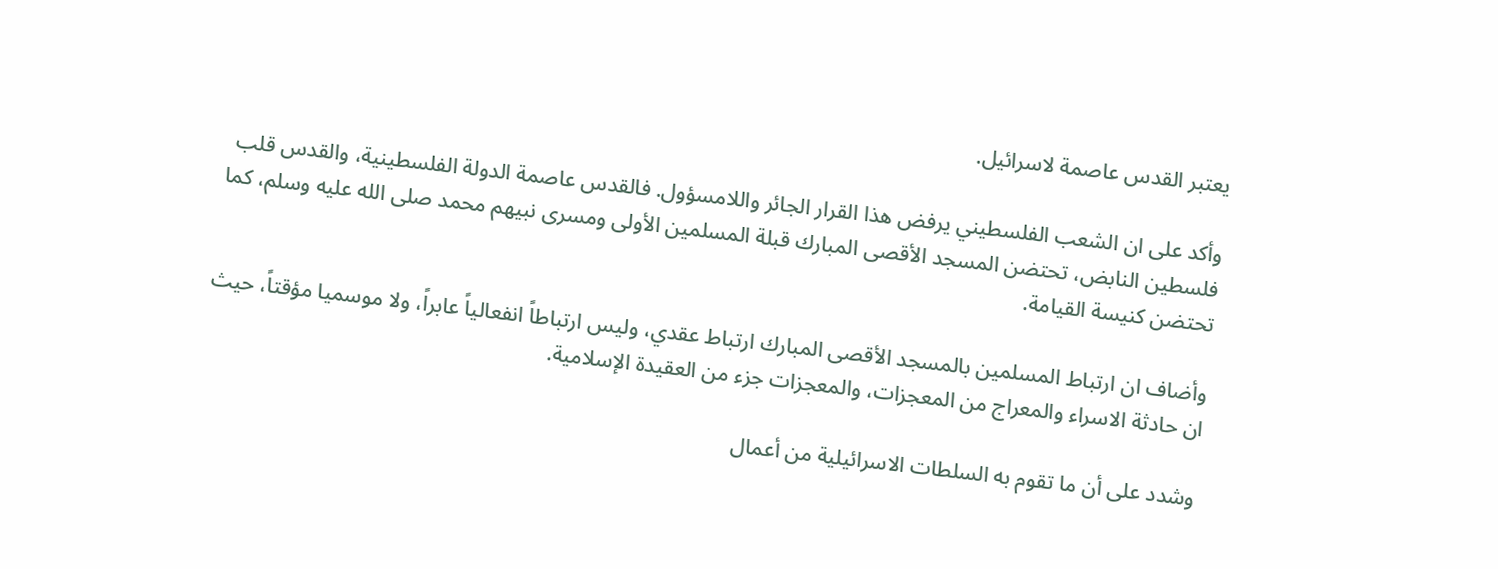يعتبر القدس عاصمة لاسرائيل.

وأكد على ان الشعب الفلسطيني يرفض هذا القرار الجائر واللامسؤول. فالقدس عاصمة الدولة الفلسطينية، والقدس قلب فلسطين النابض، تحتضن المسجد الأقصى المبارك قبلة المسلمين الأولى ومسرى نبيهم محمد صلى الله عليه وسلم، كما تحتضن كنيسة القيامة.

وأضاف ان ارتباط المسلمين بالمسجد الأقصى المبارك ارتباط عقدي، وليس ارتباطاً انفعالياً عابراً، ولا موسميا مؤقتاً، حيث ان حادثة الاسراء والمعراج من المعجزات، والمعجزات جزء من العقيدة الإسلامية.

وشدد على أن ما تقوم به السلطات الاسرائيلية من أعمال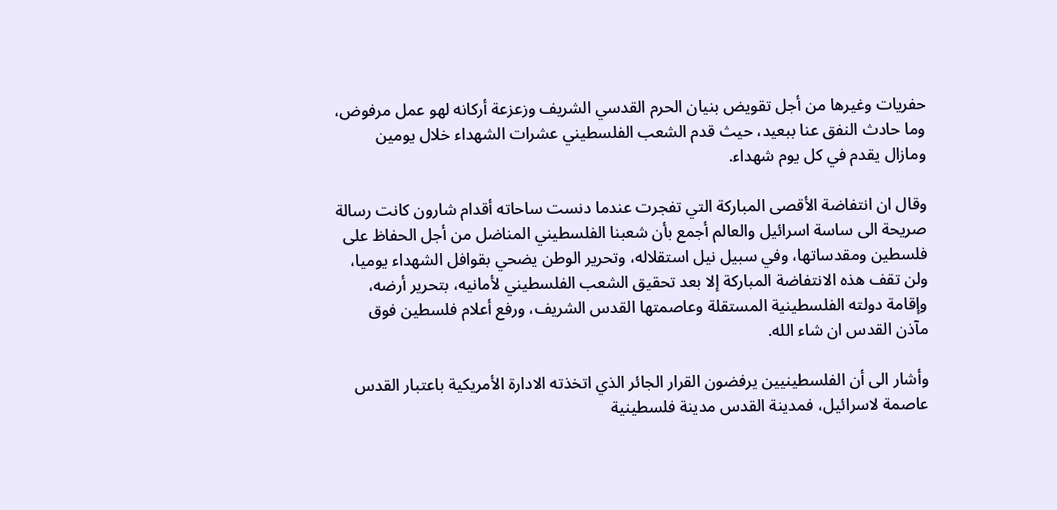حفريات وغيرها من أجل تقويض بنيان الحرم القدسي الشريف وزعزعة أركانه لهو عمل مرفوض، وما حادث النفق عنا ببعيد، حيث قدم الشعب الفلسطيني عشرات الشهداء خلال يومين ومازال يقدم في كل يوم شهداء.

وقال ان انتفاضة الأقصى المباركة التي تفجرت عندما دنست ساحاته أقدام شارون كانت رسالة صريحة الى ساسة اسرائيل والعالم أجمع بأن شعبنا الفلسطيني المناضل من أجل الحفاظ على فلسطين ومقدساتها، وفي سبيل نيل استقلاله، وتحرير الوطن يضحي بقوافل الشهداء يوميا، ولن تقف هذه الانتفاضة المباركة إلا بعد تحقيق الشعب الفلسطيني لأمانيه، بتحرير أرضه، وإقامة دولته الفلسطينية المستقلة وعاصمتها القدس الشريف، ورفع أعلام فلسطين فوق مآذن القدس ان شاء الله.

وأشار الى أن الفلسطينيين يرفضون القرار الجائر الذي اتخذته الادارة الأمريكية باعتبار القدس عاصمة لاسرائيل، فمدينة القدس مدينة فلسطينية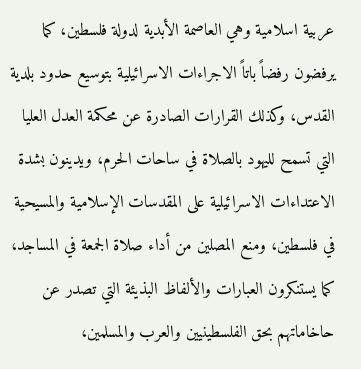عربية اسلامية وهي العاصمة الأبدية لدولة فلسطين، كما يرفضون رفضاً باتاً الاجراءات الاسرائيلية بتوسيع حدود بلدية القدس، وكذلك القرارات الصادرة عن محكمة العدل العليا التي تسمح لليهود بالصلاة في ساحات الحرم، ويدينون بشدة الاعتداءات الاسرائيلية على المقدسات الإسلامية والمسيحية في فلسطين، ومنع المصلين من أداء صلاة الجمعة في المساجد، كما يستنكرون العبارات والألفاظ البذيئة التي تصدر عن حاخاماتهم بحق الفلسطينيين والعرب والمسلمين،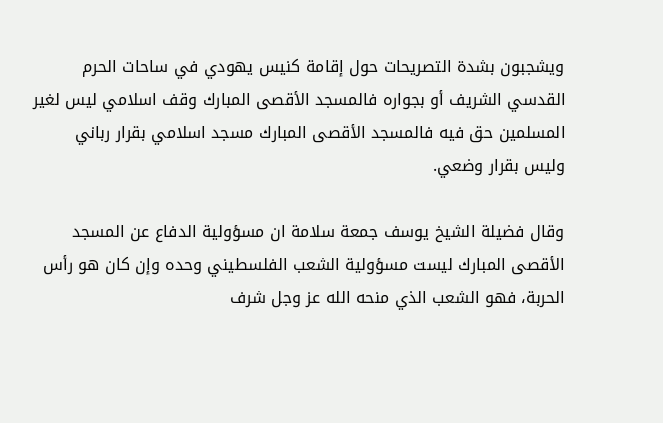ويشجبون بشدة التصريحات حول إقامة كنيس يهودي في ساحات الحرم القدسي الشريف أو بجواره فالمسجد الأقصى المبارك وقف اسلامي ليس لغير المسلمين حق فيه فالمسجد الأقصى المبارك مسجد اسلامي بقرار رباني وليس بقرار وضعي.

وقال فضيلة الشيخ يوسف جمعة سلامة ان مسؤولية الدفاع عن المسجد الأقصى المبارك ليست مسؤولية الشعب الفلسطيني وحده وإن كان هو رأس الحربة، فهو الشعب الذي منحه الله عز وجل شرف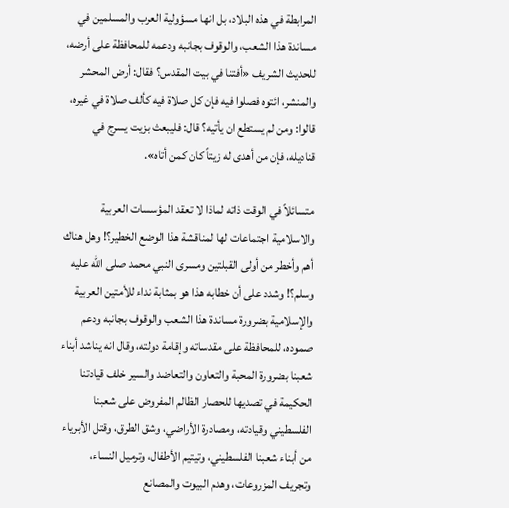المرابطة في هذه البلاد، بل انها مسؤولية العرب والمسلمين في مساندة هذا الشعب، والوقوف بجانبه ودعمه للمحافظة على أرضه، للحديث الشريف «أفتنا في بيت المقدس؟ فقال: أرض المحشر والمنشر، ائتوه فصلوا فيه فإن كل صلاة فيه كألف صلاة في غيره، قالوا: ومن لم يستطع ان يأتيه؟ قال: فليبعث بزيت يسرج في قناديله، فإن من أهدى له زيتاً كان كمن أتاه».

متسائلاً في الوقت ذاته لماذا لا تعقد المؤسسات العربية والاسلامية اجتماعات لها لمناقشة هذا الوضع الخطير؟! وهل هناك أهم وأخطر من أولى القبلتين ومسرى النبي محمد صلى الله عليه وسلم؟! وشدد على أن خطابه هذا هو بمثابة نداء للأمتين العربية والإسلامية بضرورة مساندة هذا الشعب والوقوف بجانبه ودعم صموده، للمحافظة على مقدساته وإقامة دولته، وقال انه يناشد أبناء شعبنا بضرورة المحبة والتعاون والتعاضد والسير خلف قيادتنا الحكيمة في تصديها للحصار الظالم المفروض على شعبنا الفلسطيني وقيادته، ومصادرة الأراضي، وشق الطرق، وقتل الأبرياء من أبناء شعبنا الفلسطيني، وتيتيم الأطفال، وترميل النساء، وتجريف المزروعات، وهدم البيوت والمصانع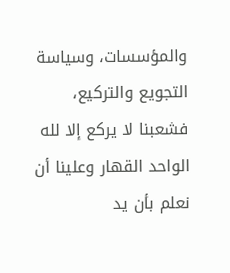والمؤسسات، وسياسة التجويع والتركيع، فشعبنا لا يركع إلا لله الواحد القهار وعلينا أن نعلم بأن يد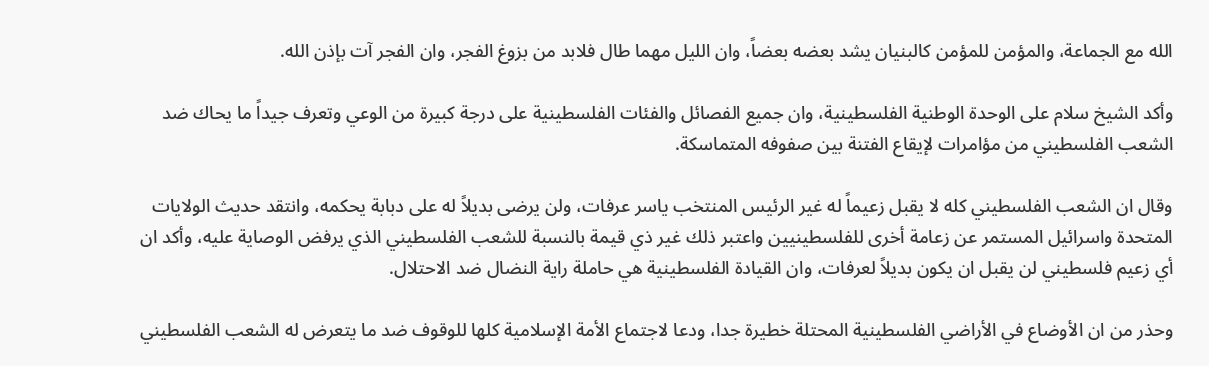الله مع الجماعة، والمؤمن للمؤمن كالبنيان يشد بعضه بعضاً، وان الليل مهما طال فلابد من بزوغ الفجر، وان الفجر آت بإذن الله.

وأكد الشيخ سلام على الوحدة الوطنية الفلسطينية، وان جميع الفصائل والفئات الفلسطينية على درجة كبيرة من الوعي وتعرف جيداً ما يحاك ضد الشعب الفلسطيني من مؤامرات لإيقاع الفتنة بين صفوفه المتماسكة.

وقال ان الشعب الفلسطيني كله لا يقبل زعيماً له غير الرئيس المنتخب ياسر عرفات، ولن يرضى بديلاً له على دبابة يحكمه، وانتقد حديث الولايات المتحدة واسرائيل المستمر عن زعامة أخرى للفلسطينيين واعتبر ذلك غير ذي قيمة بالنسبة للشعب الفلسطيني الذي يرفض الوصاية عليه، وأكد ان أي زعيم فلسطيني لن يقبل ان يكون بديلاً لعرفات، وان القيادة الفلسطينية هي حاملة راية النضال ضد الاحتلال.

وحذر من ان الأوضاع في الأراضي الفلسطينية المحتلة خطيرة جدا، ودعا لاجتماع الأمة الإسلامية كلها للوقوف ضد ما يتعرض له الشعب الفلسطيني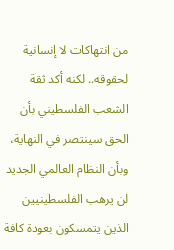من انتهاكات لا إنسانية لحقوقه.. لكنه أكد ثقة الشعب الفلسطيني بأن الحق سينتصر في النهاية، وبأن النظام العالمي الجديد لن يرهب الفلسطينيين الذين يتمسكون بعودة كافة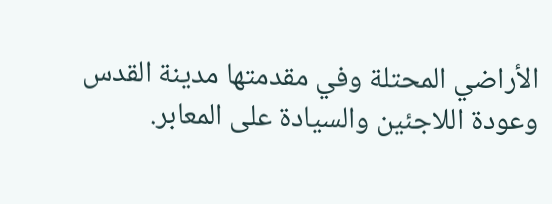الأراضي المحتلة وفي مقدمتها مدينة القدس وعودة اللاجئين والسيادة على المعابر.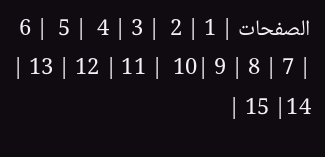الصفحات | 1 | 2  | 3 | 4  | 5  | 6 | 7 | 8 | 9 |10  | 11 | 12 | 13 | 14| 15 |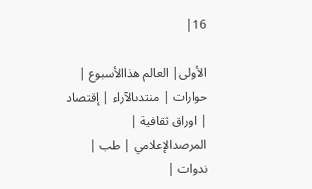16|

الأولى| العالم هذاالأسبوع | حوارات | منتدىالآراء | إقتصاد | اوراق ثقافية | المرصدالإعلامي | طب | ندوات |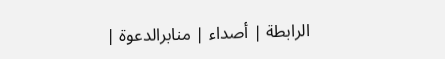الرابطة | أصداء | منابرالدعوة |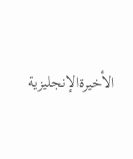الأخيرةالإنجليزية